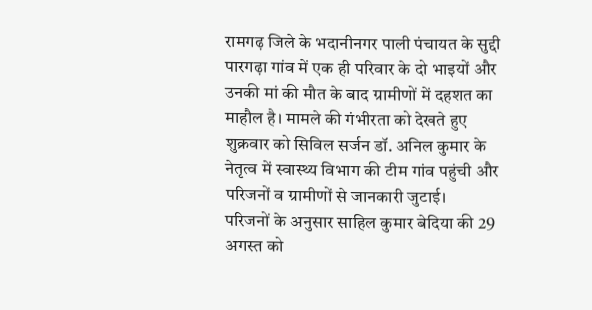रामगढ़ जिले के भदानीनगर पाली पंचायत के सुद्दी पारगढ़ा गांव में एक ही परिवार के दो भाइयों और उनकी मां की मौत के बाद ग्रामीणों में दहशत का माहौल है। मामले की गंभीरता को देखते हुए शुक्रवार को सिविल सर्जन डॉ. अनिल कुमार के नेतृत्व में स्वास्थ्य विभाग की टीम गांव पहुंची और परिजनों व ग्रामीणों से जानकारी जुटाई।
परिजनों के अनुसार साहिल कुमार बेदिया की 29 अगस्त को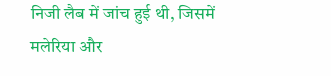निजी लैब में जांच हुई थी, जिसमें मलेरिया और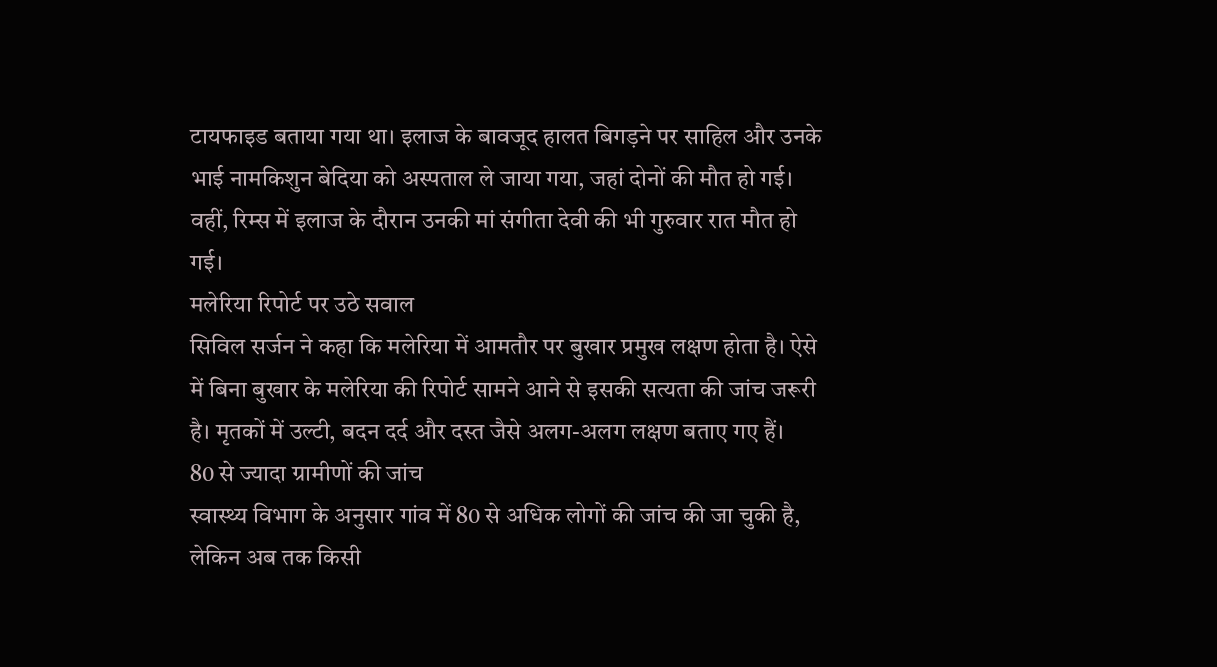टायफाइड बताया गया था। इलाज के बावजूद हालत बिगड़ने पर साहिल और उनके भाई नामकिशुन बेदिया को अस्पताल ले जाया गया, जहां दोनों की मौत हो गई। वहीं, रिम्स में इलाज के दौरान उनकी मां संगीता देवी की भी गुरुवार रात मौत हो गई।
मलेरिया रिपोर्ट पर उठे सवाल
सिविल सर्जन ने कहा कि मलेरिया में आमतौर पर बुखार प्रमुख लक्षण होता है। ऐसे में बिना बुखार के मलेरिया की रिपोर्ट सामने आने से इसकी सत्यता की जांच जरूरी है। मृतकों में उल्टी, बदन दर्द और दस्त जैसे अलग-अलग लक्षण बताए गए हैं।
80 से ज्यादा ग्रामीणों की जांच
स्वास्थ्य विभाग के अनुसार गांव में 80 से अधिक लोगों की जांच की जा चुकी है, लेकिन अब तक किसी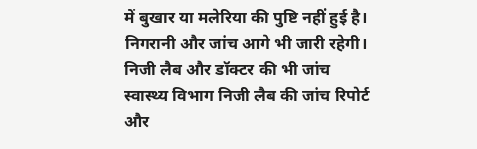में बुखार या मलेरिया की पुष्टि नहीं हुई है। निगरानी और जांच आगे भी जारी रहेगी।
निजी लैब और डॉक्टर की भी जांच
स्वास्थ्य विभाग निजी लैब की जांच रिपोर्ट और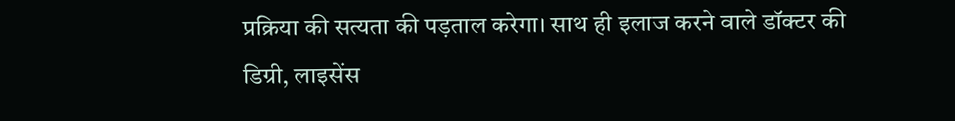प्रक्रिया की सत्यता की पड़ताल करेगा। साथ ही इलाज करने वाले डॉक्टर की डिग्री, लाइसेंस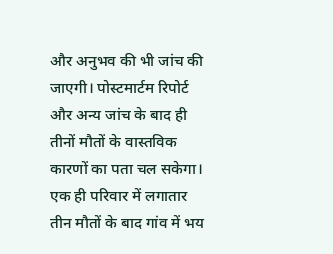और अनुभव की भी जांच की जाएगी। पोस्टमार्टम रिपोर्ट और अन्य जांच के बाद ही तीनों मौतों के वास्तविक कारणों का पता चल सकेगा।
एक ही परिवार में लगातार तीन मौतों के बाद गांव में भय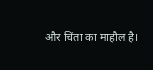और चिंता का माहौल है।